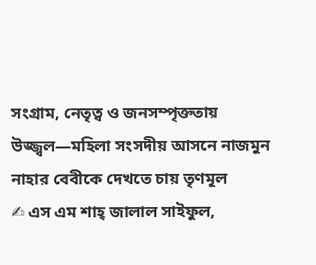সংগ্রাম, নেতৃত্ব ও জনসম্পৃক্ততায় উজ্জ্বল—মহিলা সংসদীয় আসনে নাজমুন নাহার বেবীকে দেখতে চায় তৃণমূল
✍ এস এম শাহ্ জালাল সাইফুল,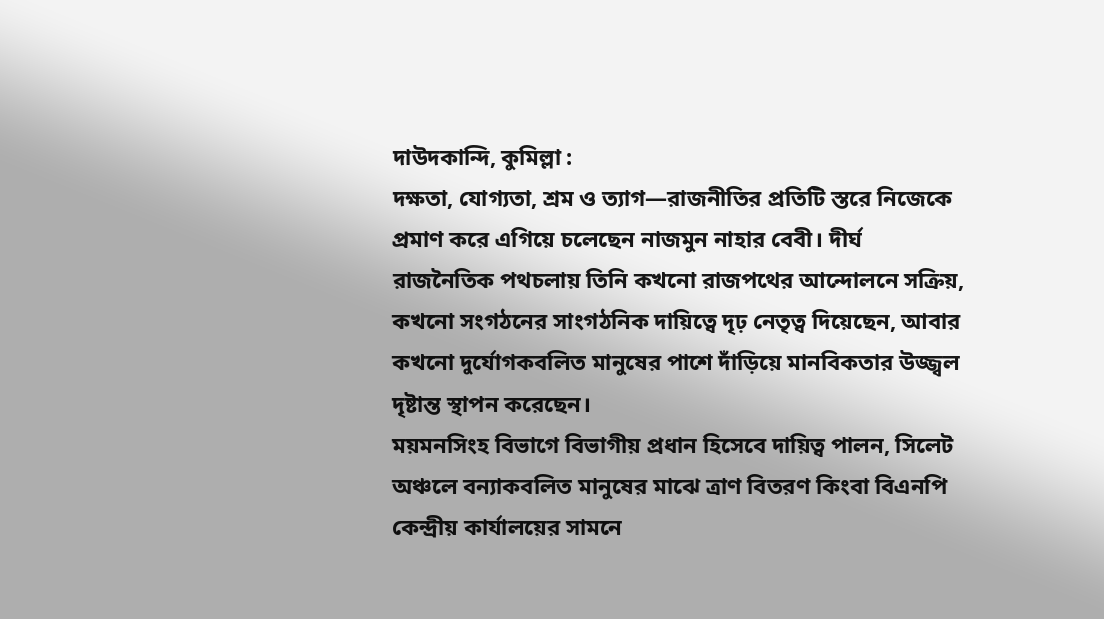দাউদকান্দি, কুমিল্লা :
দক্ষতা, যোগ্যতা, শ্রম ও ত্যাগ—রাজনীতির প্রতিটি স্তরে নিজেকে প্রমাণ করে এগিয়ে চলেছেন নাজমুন নাহার বেবী। দীর্ঘ রাজনৈতিক পথচলায় তিনি কখনো রাজপথের আন্দোলনে সক্রিয়, কখনো সংগঠনের সাংগঠনিক দায়িত্বে দৃঢ় নেতৃত্ব দিয়েছেন, আবার কখনো দুর্যোগকবলিত মানুষের পাশে দাঁড়িয়ে মানবিকতার উজ্জ্বল দৃষ্টান্ত স্থাপন করেছেন।
ময়মনসিংহ বিভাগে বিভাগীয় প্রধান হিসেবে দায়িত্ব পালন, সিলেট অঞ্চলে বন্যাকবলিত মানুষের মাঝে ত্রাণ বিতরণ কিংবা বিএনপি কেন্দ্রীয় কার্যালয়ের সামনে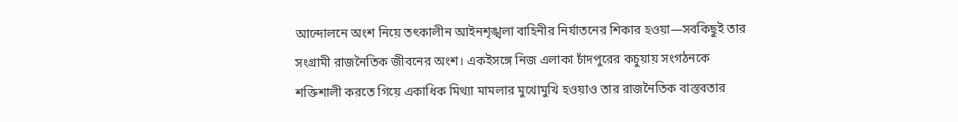আন্দোলনে অংশ নিয়ে তৎকালীন আইনশৃঙ্খলা বাহিনীর নির্যাতনের শিকার হওয়া—সবকিছুই তার সংগ্রামী রাজনৈতিক জীবনের অংশ। একইসঙ্গে নিজ এলাকা চাঁদপুরের কচুয়ায় সংগঠনকে শক্তিশালী করতে গিয়ে একাধিক মিথ্যা মামলার মুখোমুখি হওয়াও তার রাজনৈতিক বাস্তবতার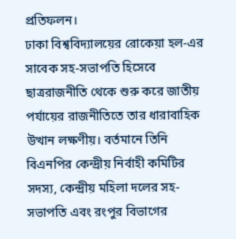প্রতিফলন।
ঢাকা বিশ্ববিদ্যালয়ের রোকেয়া হল-এর সাবেক সহ-সভাপতি হিসেবে ছাত্ররাজনীতি থেকে শুরু করে জাতীয় পর্যায়ের রাজনীতিতে তার ধারাবাহিক উত্থান লক্ষণীয়। বর্তমানে তিনি বিএনপির কেন্দ্রীয় নির্বাহী কমিটির সদস্য, কেন্দ্রীয় মহিলা দলের সহ-সভাপতি এবং রংপুর বিভাগের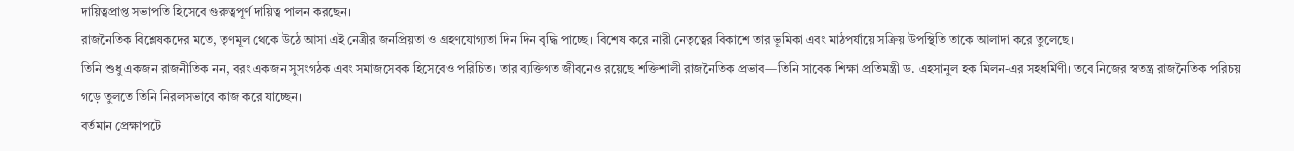দায়িত্বপ্রাপ্ত সভাপতি হিসেবে গুরুত্বপূর্ণ দায়িত্ব পালন করছেন।
রাজনৈতিক বিশ্লেষকদের মতে, তৃণমূল থেকে উঠে আসা এই নেত্রীর জনপ্রিয়তা ও গ্রহণযোগ্যতা দিন দিন বৃদ্ধি পাচ্ছে। বিশেষ করে নারী নেতৃত্বের বিকাশে তার ভূমিকা এবং মাঠপর্যায়ে সক্রিয় উপস্থিতি তাকে আলাদা করে তুলেছে।
তিনি শুধু একজন রাজনীতিক নন, বরং একজন সুসংগঠক এবং সমাজসেবক হিসেবেও পরিচিত। তার ব্যক্তিগত জীবনেও রয়েছে শক্তিশালী রাজনৈতিক প্রভাব—তিনি সাবেক শিক্ষা প্রতিমন্ত্রী ড. এহসানুল হক মিলন-এর সহধর্মিণী। তবে নিজের স্বতন্ত্র রাজনৈতিক পরিচয় গড়ে তুলতে তিনি নিরলসভাবে কাজ করে যাচ্ছেন।
বর্তমান প্রেক্ষাপটে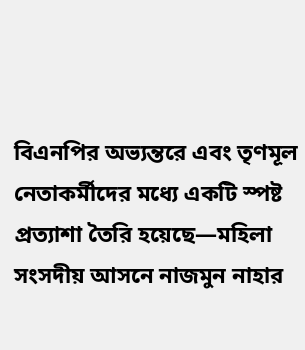বিএনপির অভ্যন্তরে এবং তৃণমূল নেতাকর্মীদের মধ্যে একটি স্পষ্ট প্রত্যাশা তৈরি হয়েছে—মহিলা সংসদীয় আসনে নাজমুন নাহার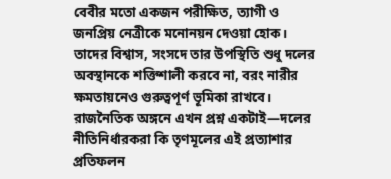বেবীর মতো একজন পরীক্ষিত, ত্যাগী ও জনপ্রিয় নেত্রীকে মনোনয়ন দেওয়া হোক। তাদের বিশ্বাস, সংসদে তার উপস্থিতি শুধু দলের অবস্থানকে শক্তিশালী করবে না, বরং নারীর ক্ষমতায়নেও গুরুত্বপূর্ণ ভূমিকা রাখবে।
রাজনৈতিক অঙ্গনে এখন প্রশ্ন একটাই—দলের নীতিনির্ধারকরা কি তৃণমূলের এই প্রত্যাশার প্রতিফলন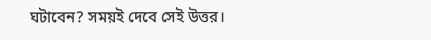ঘটাবেন? সময়ই দেবে সেই উত্তর।